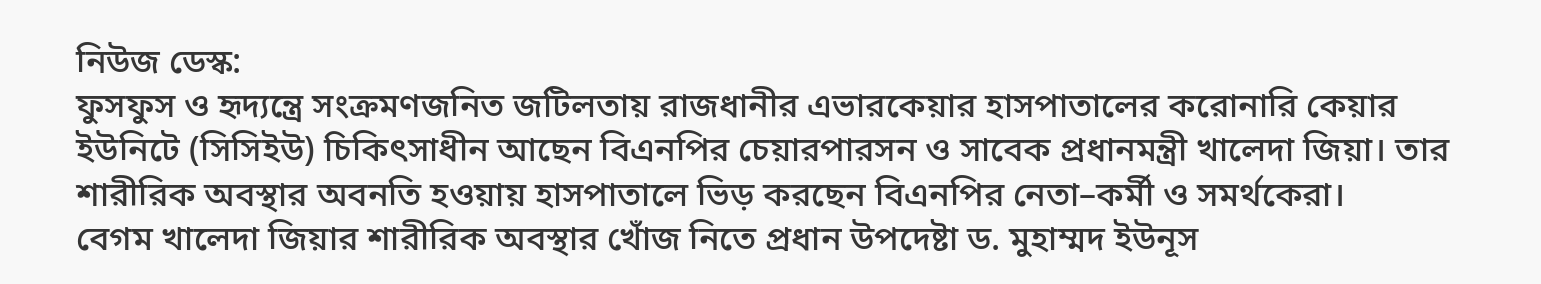নিউজ ডেস্ক:
ফুসফুস ও হৃদ্যন্ত্রে সংক্রমণজনিত জটিলতায় রাজধানীর এভারকেয়ার হাসপাতালের করোনারি কেয়ার ইউনিটে (সিসিইউ) চিকিৎসাধীন আছেন বিএনপির চেয়ারপারসন ও সাবেক প্রধানমন্ত্রী খালেদা জিয়া। তার শারীরিক অবস্থার অবনতি হওয়ায় হাসপাতালে ভিড় করছেন বিএনপির নেতা–কর্মী ও সমর্থকেরা।
বেগম খালেদা জিয়ার শারীরিক অবস্থার খোঁজ নিতে প্রধান উপদেষ্টা ড. মুহাম্মদ ইউনূস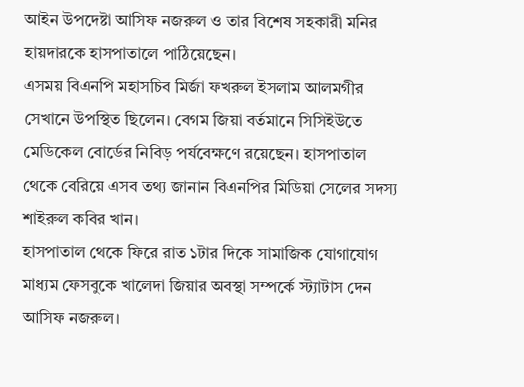আইন উপদেষ্টা আসিফ নজরুল ও তার বিশেষ সহকারী মনির হায়দারকে হাসপাতালে পাঠিয়েছেন।
এসময় বিএনপি মহাসচিব মির্জা ফখরুল ইসলাম আলমগীর সেখানে উপস্থিত ছিলেন। বেগম জিয়া বর্তমানে সিসিইউতে মেডিকেল বোর্ডের নিবিড় পর্যবেক্ষণে রয়েছেন। হাসপাতাল থেকে বেরিয়ে এসব তথ্য জানান বিএনপির মিডিয়া সেলের সদস্য শাইরুল কবির খান।
হাসপাতাল থেকে ফিরে রাত ১টার দিকে সামাজিক যোগাযোগ মাধ্যম ফেসবুকে খালেদা জিয়ার অবস্থা সম্পর্কে স্ট্যাটাস দেন আসিফ নজরুল।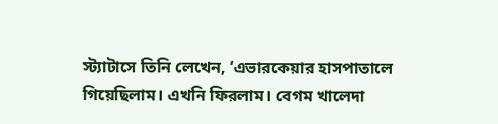স্ট্যাটাসে তিনি লেখেন, ‘এভারকেয়ার হাসপাতালে গিয়েছিলাম। এখনি ফিরলাম। বেগম খালেদা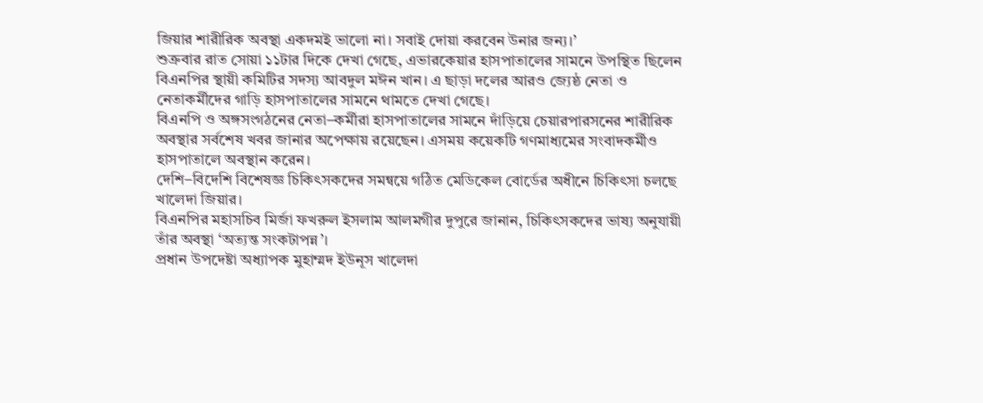জিয়ার শারীরিক অবস্থা একদমই ভালো না। সবাই দোয়া করবেন উনার জন্য।’
শুক্রবার রাত সোয়া ১১টার দিকে দেখা গেছে, এভারকেয়ার হাসপাতালের সামনে উপস্থিত ছিলেন বিএনপির স্থায়ী কমিটির সদস্য আবদুল মঈন খান। এ ছাড়া দলের আরও জ্যেষ্ঠ নেতা ও নেতাকর্মীদের গাড়ি হাসপাতালের সামনে থামতে দেখা গেছে।
বিএনপি ও অঙ্গসংগঠনের নেতা–কর্মীরা হাসপাতালের সামনে দাঁড়িয়ে চেয়ারপারসনের শারীরিক অবস্থার সর্বশেষ খবর জানার অপেক্ষায় রয়েছেন। এসময় কয়েকটি গণমাধ্যমের সংবাদকর্মীও হাসপাতালে অবস্থান করেন।
দেশি–বিদেশি বিশেষজ্ঞ চিকিৎসকদের সমন্বয়ে গঠিত মেডিকেল বোর্ডের অধীনে চিকিৎসা চলছে খালেদা জিয়ার।
বিএনপির মহাসচিব মির্জা ফখরুল ইসলাম আলমগীর দুপুরে জানান, চিকিৎসকদের ভাষ্য অনুযায়ী তাঁর অবস্থা ‘অত্যন্ত সংকটাপন্ন’।
প্রধান উপদেষ্টা অধ্যাপক মুহাম্মদ ইউনূস খালেদা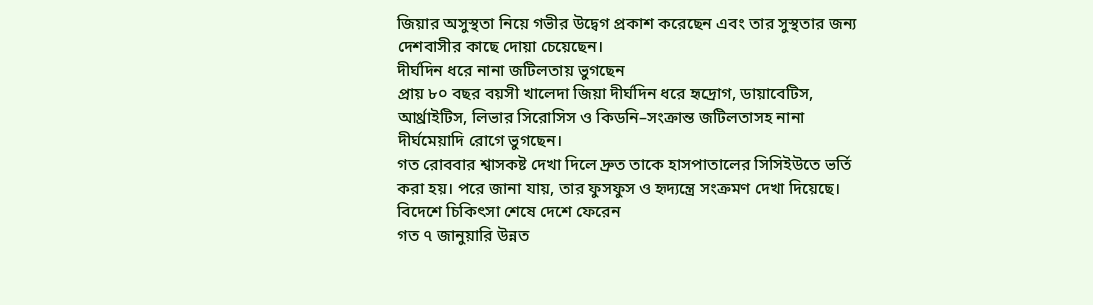জিয়ার অসুস্থতা নিয়ে গভীর উদ্বেগ প্রকাশ করেছেন এবং তার সুস্থতার জন্য দেশবাসীর কাছে দোয়া চেয়েছেন।
দীর্ঘদিন ধরে নানা জটিলতায় ভুগছেন
প্রায় ৮০ বছর বয়সী খালেদা জিয়া দীর্ঘদিন ধরে হৃদ্রোগ, ডায়াবেটিস, আর্থ্রাইটিস, লিভার সিরোসিস ও কিডনি–সংক্রান্ত জটিলতাসহ নানা দীর্ঘমেয়াদি রোগে ভুগছেন।
গত রোববার শ্বাসকষ্ট দেখা দিলে দ্রুত তাকে হাসপাতালের সিসিইউতে ভর্তি করা হয়। পরে জানা যায়, তার ফুসফুস ও হৃদ্যন্ত্রে সংক্রমণ দেখা দিয়েছে।
বিদেশে চিকিৎসা শেষে দেশে ফেরেন
গত ৭ জানুয়ারি উন্নত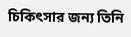চিকিৎসার জন্য তিনি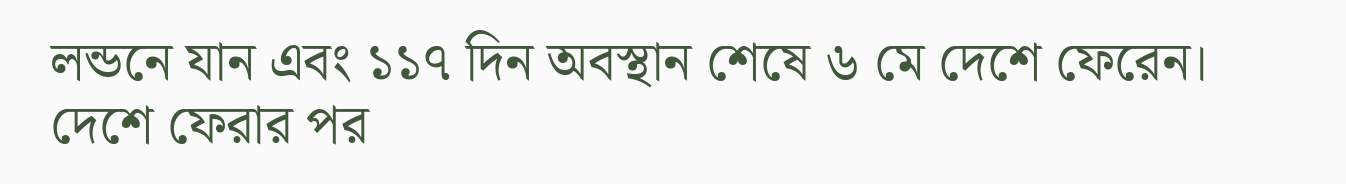লন্ডনে যান এবং ১১৭ দিন অবস্থান শেষে ৬ মে দেশে ফেরেন। দেশে ফেরার পর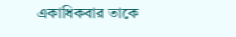একাধিকবার তাকে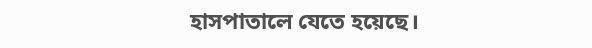হাসপাতালে যেতে হয়েছে।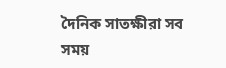দৈনিক সাতক্ষীরা সব সময়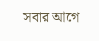সবার আগে